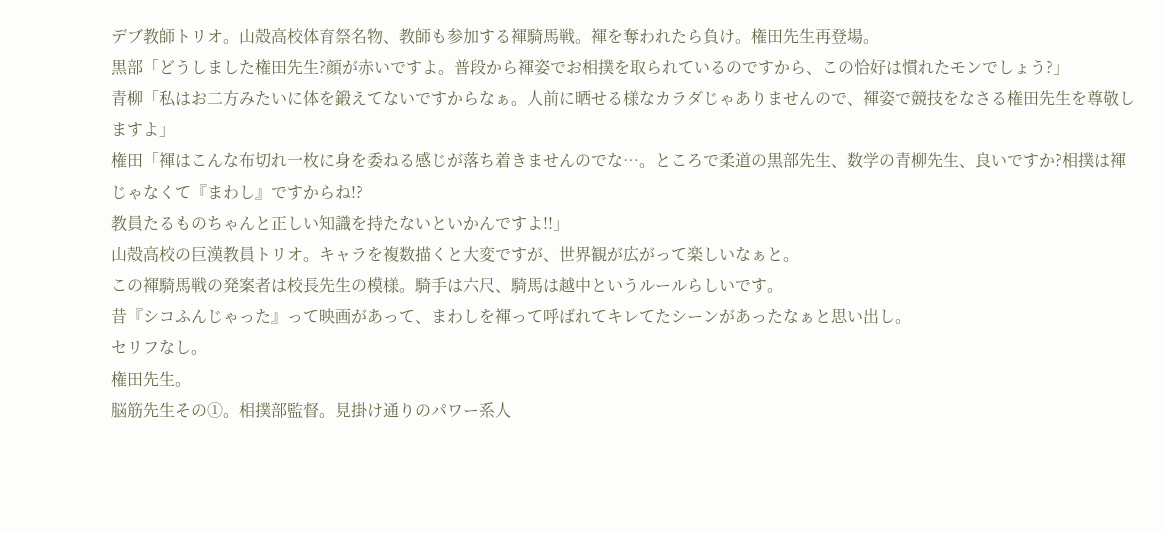デブ教師トリオ。山殻高校体育祭名物、教師も参加する褌騎馬戦。褌を奪われたら負け。権田先生再登場。
黒部「どうしました権田先生?顔が赤いですよ。普段から褌姿でお相撲を取られているのですから、この恰好は慣れたモンでしょう?」
青柳「私はお二方みたいに体を鍛えてないですからなぁ。人前に晒せる様なカラダじゃありませんので、褌姿で競技をなさる権田先生を尊敬しますよ」
権田「褌はこんな布切れ一枚に身を委ねる感じが落ち着きませんのでな…。ところで柔道の黒部先生、数学の青柳先生、良いですか?相撲は褌じゃなくて『まわし』ですからね!?
教員たるものちゃんと正しい知識を持たないといかんですよ!!」
山殻高校の巨漢教員トリオ。キャラを複数描くと大変ですが、世界観が広がって楽しいなぁと。
この褌騎馬戦の発案者は校長先生の模様。騎手は六尺、騎馬は越中というルールらしいです。
昔『シコふんじゃった』って映画があって、まわしを褌って呼ばれてキレてたシーンがあったなぁと思い出し。
セリフなし。
権田先生。
脳筋先生その①。相撲部監督。見掛け通りのパワー系人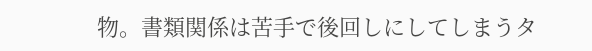物。書類関係は苦手で後回しにしてしまうタ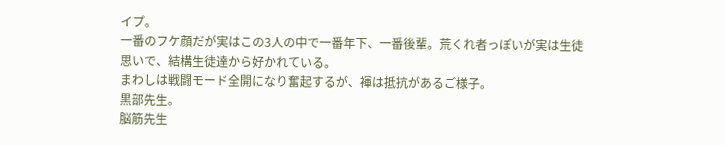イプ。
一番のフケ顔だが実はこの3人の中で一番年下、一番後輩。荒くれ者っぽいが実は生徒思いで、結構生徒達から好かれている。
まわしは戦闘モード全開になり奮起するが、褌は抵抗があるご様子。
黒部先生。
脳筋先生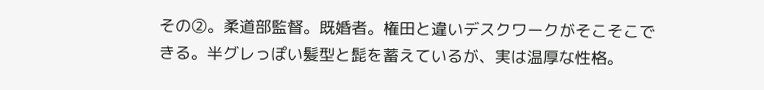その②。柔道部監督。既婚者。権田と違いデスクワークがそこそこできる。半グレっぽい髪型と髭を蓄えているが、実は温厚な性格。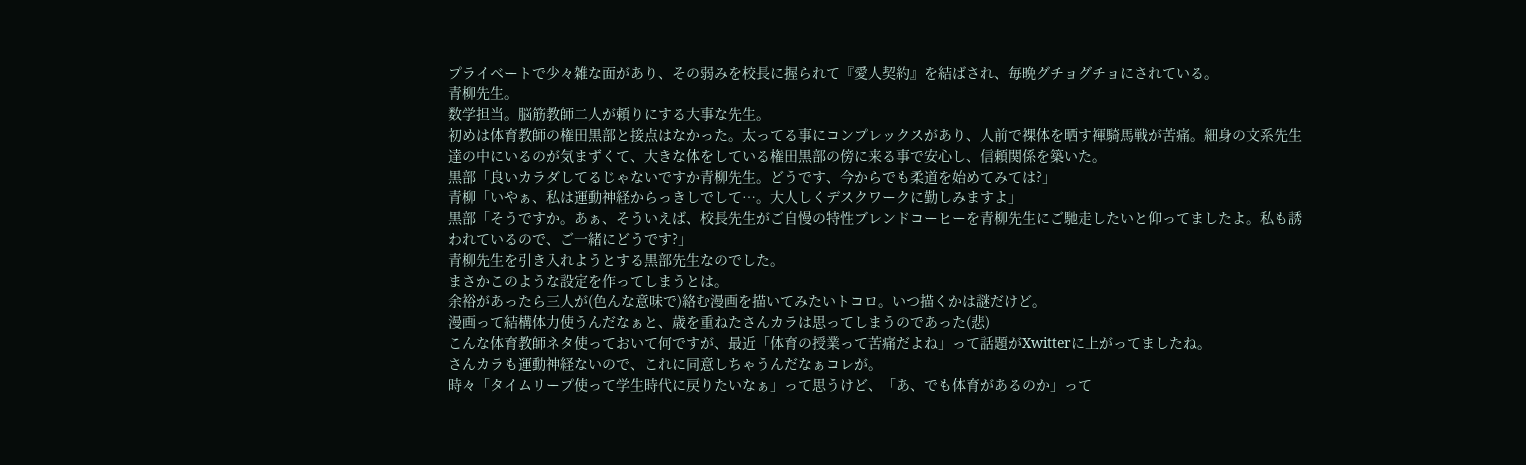プライベートで少々雑な面があり、その弱みを校長に握られて『愛人契約』を結ばされ、毎晩グチョグチョにされている。
青柳先生。
数学担当。脳筋教師二人が頼りにする大事な先生。
初めは体育教師の権田黒部と接点はなかった。太ってる事にコンプレックスがあり、人前で裸体を晒す褌騎馬戦が苦痛。細身の文系先生達の中にいるのが気まずくて、大きな体をしている権田黒部の傍に来る事で安心し、信頼関係を築いた。
黒部「良いカラダしてるじゃないですか青柳先生。どうです、今からでも柔道を始めてみては?」
青柳「いやぁ、私は運動神経からっきしでして…。大人しくデスクワークに勤しみますよ」
黒部「そうですか。あぁ、そういえば、校長先生がご自慢の特性ブレンドコーヒーを青柳先生にご馳走したいと仰ってましたよ。私も誘われているので、ご一緒にどうです?」
青柳先生を引き入れようとする黒部先生なのでした。
まさかこのような設定を作ってしまうとは。
余裕があったら三人が(色んな意味で)絡む漫画を描いてみたいトコロ。いつ描くかは謎だけど。
漫画って結構体力使うんだなぁと、歳を重ねたさんカラは思ってしまうのであった(悲)
こんな体育教師ネタ使っておいて何ですが、最近「体育の授業って苦痛だよね」って話題がXwitterに上がってましたね。
さんカラも運動神経ないので、これに同意しちゃうんだなぁコレが。
時々「タイムリープ使って学生時代に戻りたいなぁ」って思うけど、「あ、でも体育があるのか」って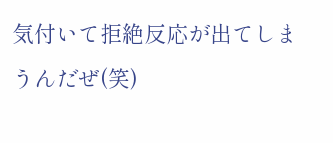気付いて拒絶反応が出てしまうんだぜ(笑)